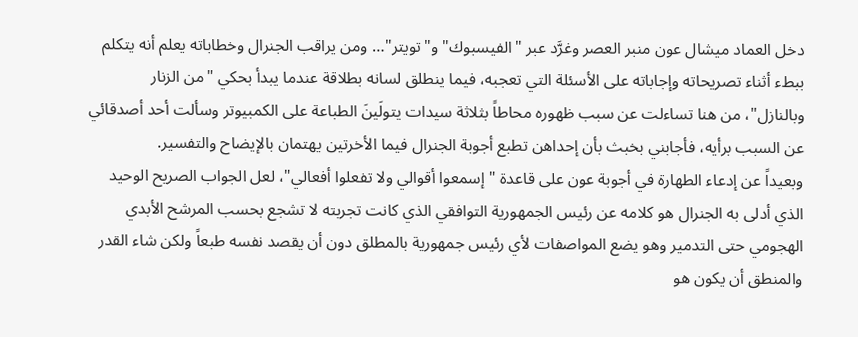دخل العماد ميشال عون منبر العصر وغرَّد عبر "الفيسبوك" و"تويتر"… ومن يراقب الجنرال وخطاباته يعلم أنه يتكلم ببطء أثناء تصريحاته وإجاباته على الأسئلة التي تعجبه، فيما ينطلق لسانه بطلاقة عندما يبدأ بحكي "من الزنار وبالنازل"، من هنا تساءلت عن سبب ظهوره محاطاً بثلاثة سيدات يتولَينَ الطباعة على الكمبيوتر وسألت أحد أصدقائي عن السبب برأيه، فأجابني بخبث بأن إحداهن تطبع أجوبة الجنرال فيما الأخرتين يهتمان بالإيضاح والتفسير.
وبعيداً عن إدعاء الطهارة في أجوبة عون على قاعدة "إسمعوا أقوالي ولا تفعلوا أفعالي"، لعل الجواب الصريح الوحيد الذي أدلى به الجنرال هو كلامه عن رئيس الجمهورية التوافقي الذي كانت تجربته لا تشجع بحسب المرشح الأبدي الهجومي حتى التدمير وهو يضع المواصفات لأي رئيس جمهورية بالمطلق دون أن يقصد نفسه طبعاً ولكن شاء القدر والمنطق أن يكون هو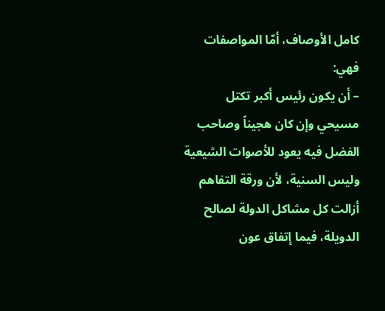كامل الأوصاف، أمّا المواصفات فهي:
– أن يكون رئيس أكبر تكتل مسيحي وإن كان هجيناً وصاحب الفضل فيه يعود للأصوات الشيعية وليس السنية، لأن ورقة التفاهم أزالت كل مشاكل الدولة لصالح الدويلة، فيما إتفاق عون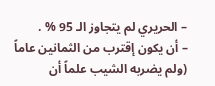– الحريري لم يتجاوز الـ 95 % .
– أن يكون إقترب من الثمانين عاماً (ولم يضربه الشيب علماً أن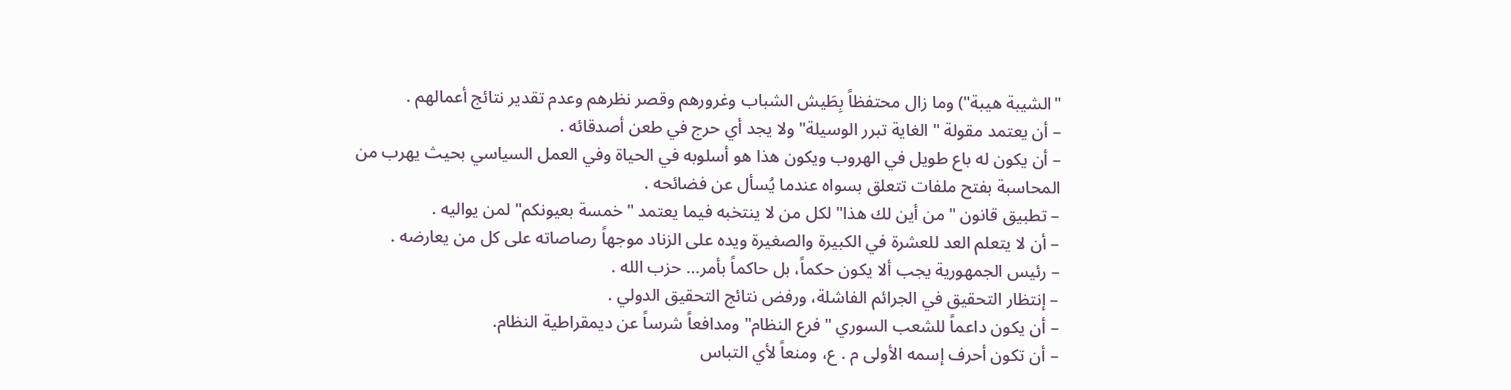"الشيبة هيبة") وما زال محتفظاً بِطَيش الشباب وغرورهم وقصر نظرهم وعدم تقدير نتائج أعمالهم .
– أن يعتمد مقولة "الغاية تبرر الوسيلة" ولا يجد أي حرج في طعن أصدقائه .
– أن يكون له باع طويل في الهروب ويكون هذا هو أسلوبه في الحياة وفي العمل السياسي بحيث يهرب من المحاسبة بفتح ملفات تتعلق بسواه عندما يُسأل عن فضائحه .
– تطبيق قانون "من أين لك هذا" لكل من لا ينتخبه فيما يعتمد "خمسة بعيونكم" لمن يواليه .
– أن لا يتعلم العد للعشرة في الكبيرة والصغيرة ويده على الزناد موجهاً رصاصاته على كل من يعارضه .
– رئيس الجمهورية يجب ألا يكون حكماً، بل حاكماً بأمر… حزب الله .
– إنتظار التحقيق في الجرائم الفاشلة، ورفض نتائج التحقيق الدولي .
– أن يكون داعماً للشعب السوري "فرع النظام" ومدافعاً شرساً عن ديمقراطية النظام.
– أن تكون أحرف إسمه الأولى م . ع، ومنعاً لأي التباس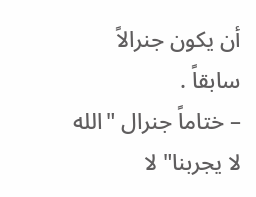أن يكون جنرالاً سابقاً .
– ختاماً جنرال "الله لا يجربنا" لا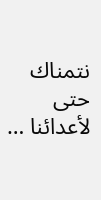نتمناك حتى لأعدائنا …